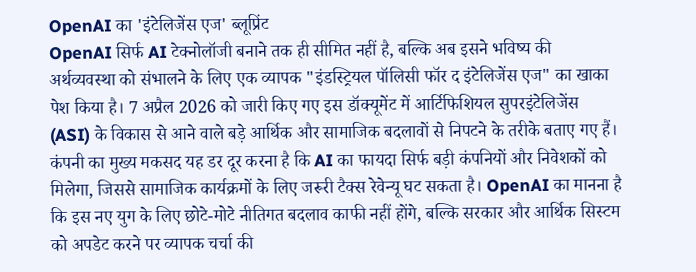OpenAI का 'इंटेलिजेंस एज' ब्लूप्रिंट
OpenAI सिर्फ AI टेक्नोलॉजी बनाने तक ही सीमित नहीं है, बल्कि अब इसने भविष्य की अर्थव्यवस्था को संभालने के लिए एक व्यापक "इंडस्ट्रियल पॉलिसी फॉर द इंटेलिजेंस एज" का खाका पेश किया है। 7 अप्रैल 2026 को जारी किए गए इस डॉक्यूमेंट में आर्टिफिशियल सुपरइंटेलिजेंस (ASI) के विकास से आने वाले बड़े आर्थिक और सामाजिक बदलावों से निपटने के तरीके बताए गए हैं। कंपनी का मुख्य मकसद यह डर दूर करना है कि AI का फायदा सिर्फ बड़ी कंपनियों और निवेशकों को मिलेगा, जिससे सामाजिक कार्यक्रमों के लिए जरूरी टैक्स रेवेन्यू घट सकता है। OpenAI का मानना है कि इस नए युग के लिए छोटे-मोटे नीतिगत बदलाव काफी नहीं होंगे, बल्कि सरकार और आर्थिक सिस्टम को अपडेट करने पर व्यापक चर्चा की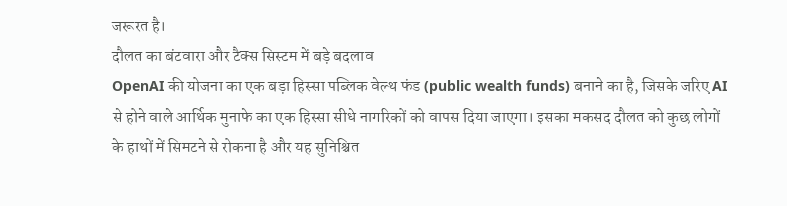जरूरत है।
दौलत का बंटवारा और टैक्स सिस्टम में बड़े बदलाव
OpenAI की योजना का एक बड़ा हिस्सा पब्लिक वेल्थ फंड (public wealth funds) बनाने का है, जिसके जरिए AI से होने वाले आर्थिक मुनाफे का एक हिस्सा सीधे नागरिकों को वापस दिया जाएगा। इसका मकसद दौलत को कुछ लोगों के हाथों में सिमटने से रोकना है और यह सुनिश्चित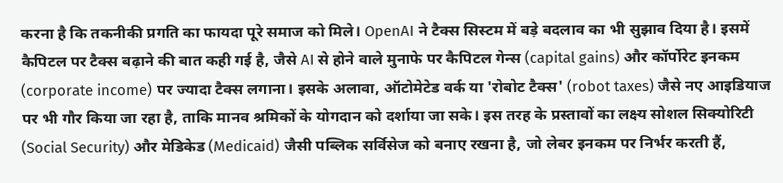करना है कि तकनीकी प्रगति का फायदा पूरे समाज को मिले। OpenAI ने टैक्स सिस्टम में बड़े बदलाव का भी सुझाव दिया है। इसमें कैपिटल पर टैक्स बढ़ाने की बात कही गई है, जैसे AI से होने वाले मुनाफे पर कैपिटल गेन्स (capital gains) और कॉर्पोरेट इनकम (corporate income) पर ज्यादा टैक्स लगाना। इसके अलावा, ऑटोमेटेड वर्क या 'रोबोट टैक्स' (robot taxes) जैसे नए आइडियाज पर भी गौर किया जा रहा है, ताकि मानव श्रमिकों के योगदान को दर्शाया जा सके। इस तरह के प्रस्तावों का लक्ष्य सोशल सिक्योरिटी (Social Security) और मेडिकेड (Medicaid) जैसी पब्लिक सर्विसेज को बनाए रखना है, जो लेबर इनकम पर निर्भर करती हैं,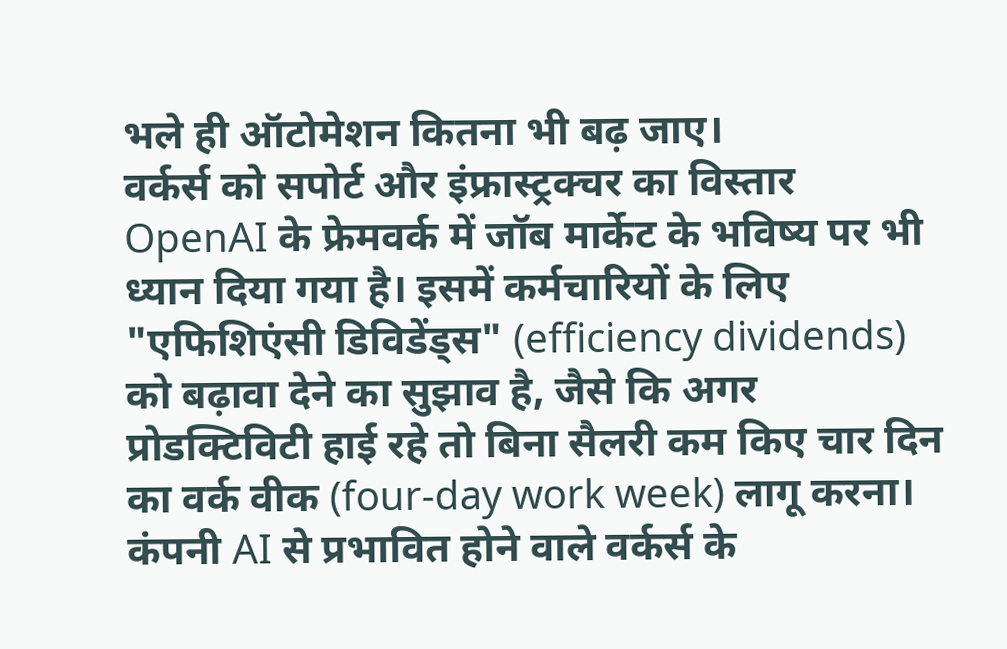भले ही ऑटोमेशन कितना भी बढ़ जाए।
वर्कर्स को सपोर्ट और इंफ्रास्ट्रक्चर का विस्तार
OpenAI के फ्रेमवर्क में जॉब मार्केट के भविष्य पर भी ध्यान दिया गया है। इसमें कर्मचारियों के लिए "एफिशिएंसी डिविडेंड्स" (efficiency dividends) को बढ़ावा देने का सुझाव है, जैसे कि अगर प्रोडक्टिविटी हाई रहे तो बिना सैलरी कम किए चार दिन का वर्क वीक (four-day work week) लागू करना। कंपनी AI से प्रभावित होने वाले वर्कर्स के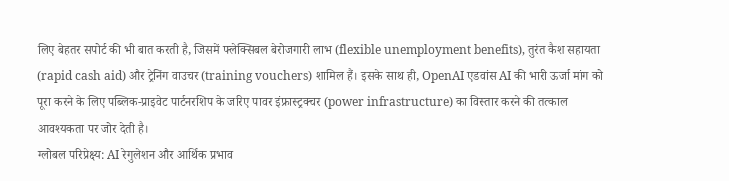लिए बेहतर सपोर्ट की भी बात करती है, जिसमें फ्लेक्सिबल बेरोजगारी लाभ (flexible unemployment benefits), तुरंत कैश सहायता (rapid cash aid) और ट्रेनिंग वाउचर (training vouchers) शामिल हैं। इसके साथ ही, OpenAI एडवांस AI की भारी ऊर्जा मांग को पूरा करने के लिए पब्लिक-प्राइवेट पार्टनरशिप के जरिए पावर इंफ्रास्ट्रक्चर (power infrastructure) का विस्तार करने की तत्काल आवश्यकता पर जोर देती है।
ग्लोबल परिप्रेक्ष्य: AI रेगुलेशन और आर्थिक प्रभाव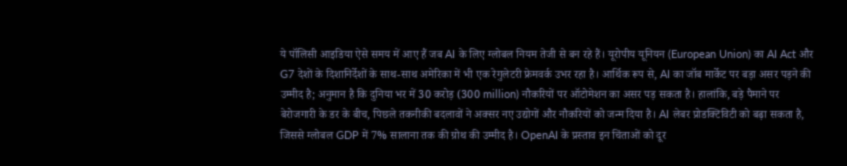ये पॉलिसी आइडिया ऐसे समय में आए हैं जब AI के लिए ग्लोबल नियम तेजी से बन रहे हैं। यूरोपीय यूनियन (European Union) का AI Act और G7 देशों के दिशानिर्देशों के साथ-साथ अमेरिका में भी एक रेगुलेटरी फ्रेमवर्क उभर रहा है। आर्थिक रूप से, AI का जॉब मार्केट पर बड़ा असर पड़ने की उम्मीद है; अनुमान है कि दुनिया भर में 30 करोड़ (300 million) नौकरियों पर ऑटोमेशन का असर पड़ सकता है। हालांकि, बड़े पैमाने पर बेरोजगारी के डर के बीच, पिछले तकनीकी बदलावों ने अक्सर नए उद्योगों और नौकरियों को जन्म दिया है। AI लेबर प्रोडक्टिविटी को बढ़ा सकता है, जिससे ग्लोबल GDP में 7% सालाना तक की ग्रोथ की उम्मीद है। OpenAI के प्रस्ताव इन चिंताओं को दूर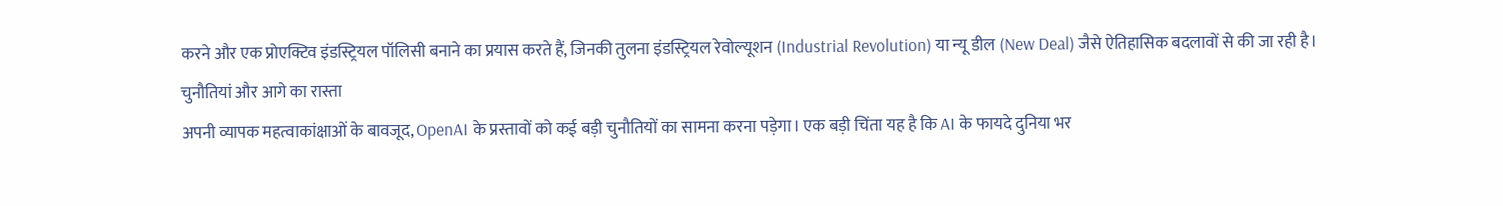करने और एक प्रोएक्टिव इंडस्ट्रियल पॉलिसी बनाने का प्रयास करते हैं, जिनकी तुलना इंडस्ट्रियल रेवोल्यूशन (Industrial Revolution) या न्यू डील (New Deal) जैसे ऐतिहासिक बदलावों से की जा रही है।
चुनौतियां और आगे का रास्ता
अपनी व्यापक महत्वाकांक्षाओं के बावजूद, OpenAI के प्रस्तावों को कई बड़ी चुनौतियों का सामना करना पड़ेगा। एक बड़ी चिंता यह है कि AI के फायदे दुनिया भर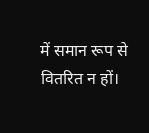में समान रूप से वितरित न हों।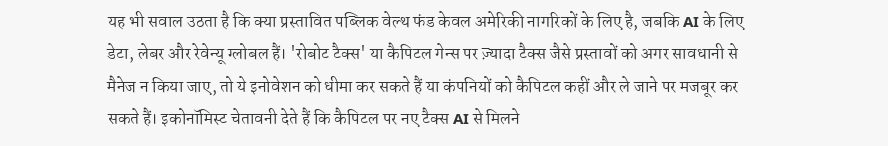यह भी सवाल उठता है कि क्या प्रस्तावित पब्लिक वेल्थ फंड केवल अमेरिकी नागरिकों के लिए है, जबकि AI के लिए डेटा, लेबर और रेवेन्यू ग्लोबल हैं। 'रोबोट टैक्स' या कैपिटल गेन्स पर ज़्यादा टैक्स जैसे प्रस्तावों को अगर सावधानी से मैनेज न किया जाए, तो ये इनोवेशन को धीमा कर सकते हैं या कंपनियों को कैपिटल कहीं और ले जाने पर मजबूर कर सकते हैं। इकोनॉमिस्ट चेतावनी देते हैं कि कैपिटल पर नए टैक्स AI से मिलने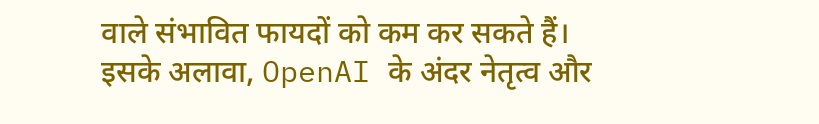वाले संभावित फायदों को कम कर सकते हैं। इसके अलावा, OpenAI के अंदर नेतृत्व और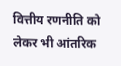वित्तीय रणनीति को लेकर भी आंतरिक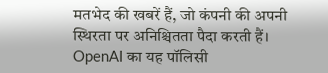मतभेद की खबरें हैं, जो कंपनी की अपनी स्थिरता पर अनिश्चितता पैदा करती हैं। OpenAI का यह पॉलिसी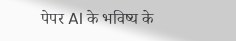पेपर AI के भविष्य के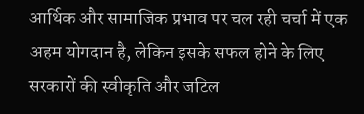आर्थिक और सामाजिक प्रभाव पर चल रही चर्चा में एक अहम योगदान है, लेकिन इसके सफल होने के लिए सरकारों की स्वीकृति और जटिल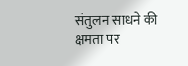संतुलन साधने की क्षमता पर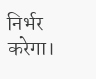निर्भर करेगा।